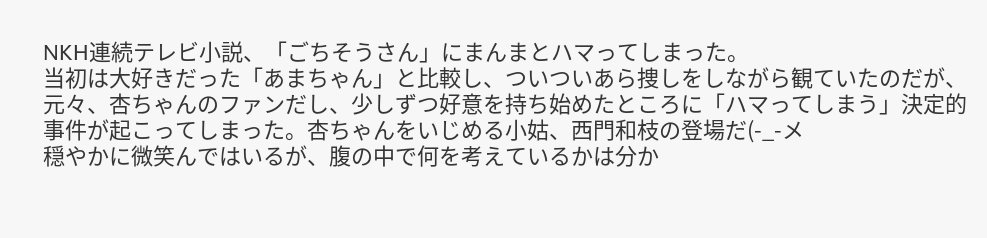NKH連続テレビ小説、「ごちそうさん」にまんまとハマってしまった。
当初は大好きだった「あまちゃん」と比較し、ついついあら捜しをしながら観ていたのだが、元々、杏ちゃんのファンだし、少しずつ好意を持ち始めたところに「ハマってしまう」決定的事件が起こってしまった。杏ちゃんをいじめる小姑、西門和枝の登場だ(-_-メ
穏やかに微笑んではいるが、腹の中で何を考えているかは分か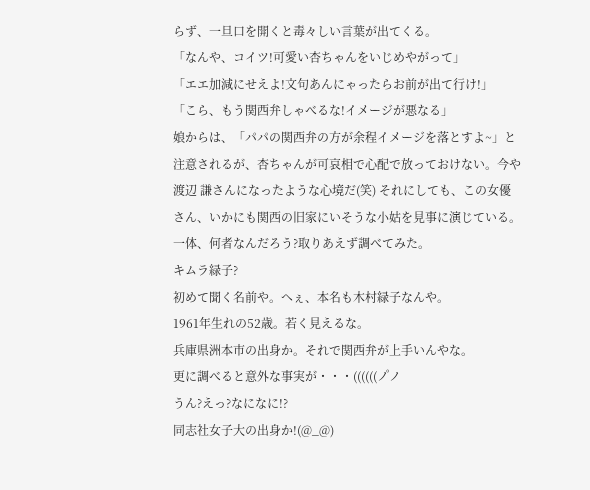らず、一旦口を開くと毒々しい言葉が出てくる。
「なんや、コイツ!可愛い杏ちゃんをいじめやがって」
「エエ加減にせえよ!文句あんにゃったらお前が出て行け!」
「こら、もう関西弁しゃべるな!イメージが悪なる」
娘からは、「パパの関西弁の方が余程イメージを落とすよ~」と注意されるが、杏ちゃんが可哀相で心配で放っておけない。今や渡辺 謙さんになったような心境だ(笑) それにしても、この女優さん、いかにも関西の旧家にいそうな小姑を見事に演じている。一体、何者なんだろう?取りあえず調べてみた。
キムラ緑子?
初めて聞く名前や。へぇ、本名も木村緑子なんや。
1961年生れの52歳。若く見えるな。
兵庫県洲本市の出身か。それで関西弁が上手いんやな。
更に調べると意外な事実が・・・((((((ノ゚ノ
うん?えっ?なになに!?
同志社女子大の出身か!(@_@)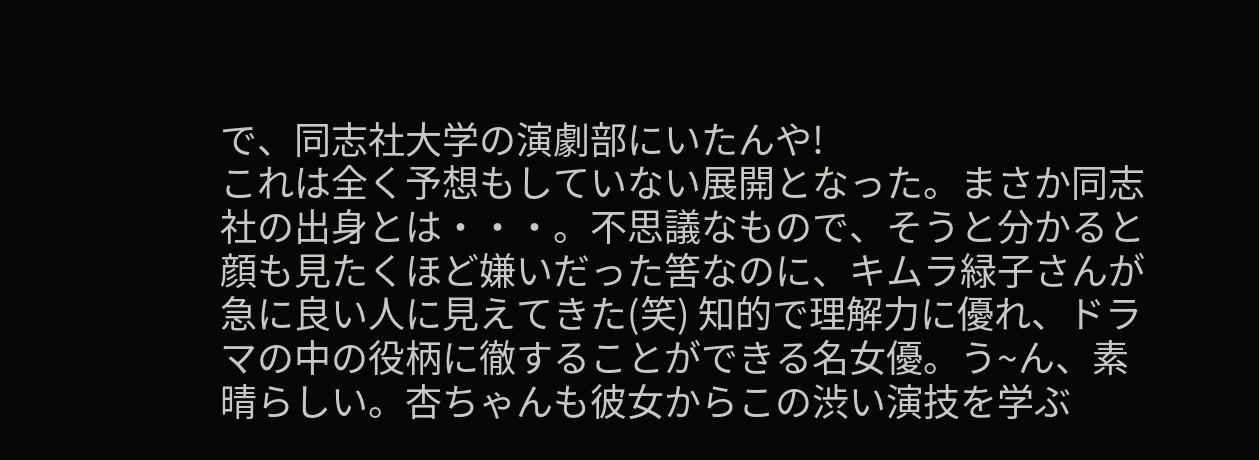で、同志社大学の演劇部にいたんや!
これは全く予想もしていない展開となった。まさか同志社の出身とは・・・。不思議なもので、そうと分かると顔も見たくほど嫌いだった筈なのに、キムラ緑子さんが急に良い人に見えてきた(笑) 知的で理解力に優れ、ドラマの中の役柄に徹することができる名女優。う~ん、素晴らしい。杏ちゃんも彼女からこの渋い演技を学ぶ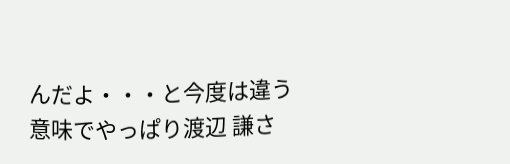んだよ・・・と今度は違う意味でやっぱり渡辺 謙さ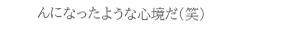んになったような心境だ(笑)